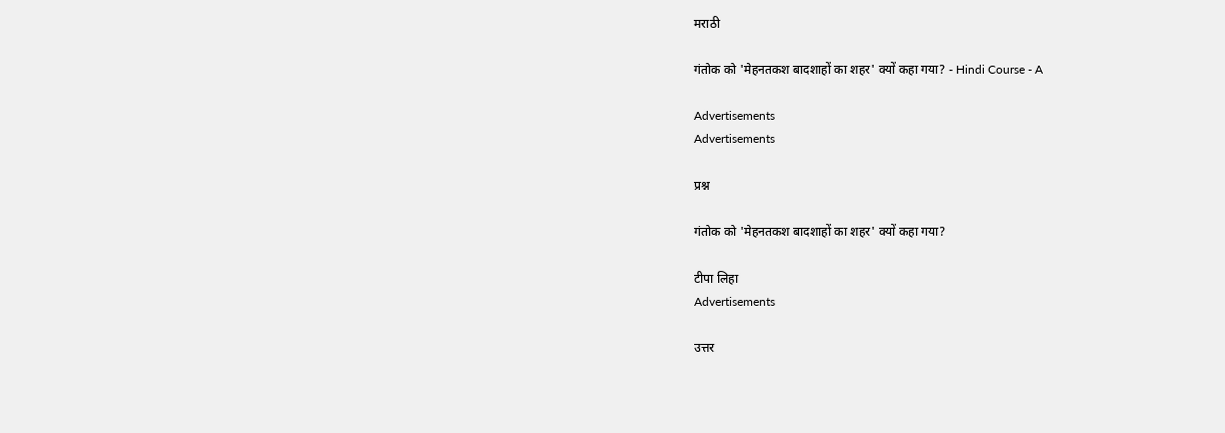मराठी

गंतोक को 'मेहनतकश बादशाहों का शहर' क्यों कहा गया? - Hindi Course - A

Advertisements
Advertisements

प्रश्न

गंतोक को 'मेहनतकश बादशाहों का शहर' क्यों कहा गया?

टीपा लिहा
Advertisements

उत्तर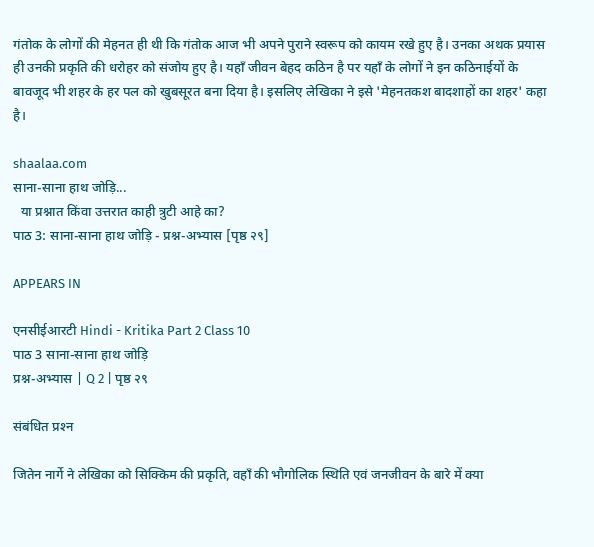गंतोक के लोगों की मेहनत ही थी कि गंतोक आज भी अपने पुराने स्वरूप को कायम रखे हुए है। उनका अथक प्रयास ही उनकी प्रकृति की धरोहर को संजोय हुए है। यहाँ जीवन बेहद कठिन है पर यहाँ के लोगों ने इन कठिनाईयों के बावजूद भी शहर के हर पल को खुबसूरत बना दिया है। इसलिए लेखिका ने इसे 'मेहनतकश बादशाहों का शहर' कहा है।

shaalaa.com
साना-साना हाथ जोड़ि...
  या प्रश्नात किंवा उत्तरात काही त्रुटी आहे का?
पाठ 3: साना-साना हाथ जोड़ि - प्रश्न-अभ्यास [पृष्ठ २९]

APPEARS IN

एनसीईआरटी Hindi - Kritika Part 2 Class 10
पाठ 3 साना-साना हाथ जोड़ि
प्रश्न-अभ्यास | Q 2 | पृष्ठ २९

संबंधित प्रश्‍न

जितेन नार्गे ने लेखिका को सिक्किम की प्रकृति, वहाँ की भौगोलिक स्थिति एवं जनजीवन के बारे में क्या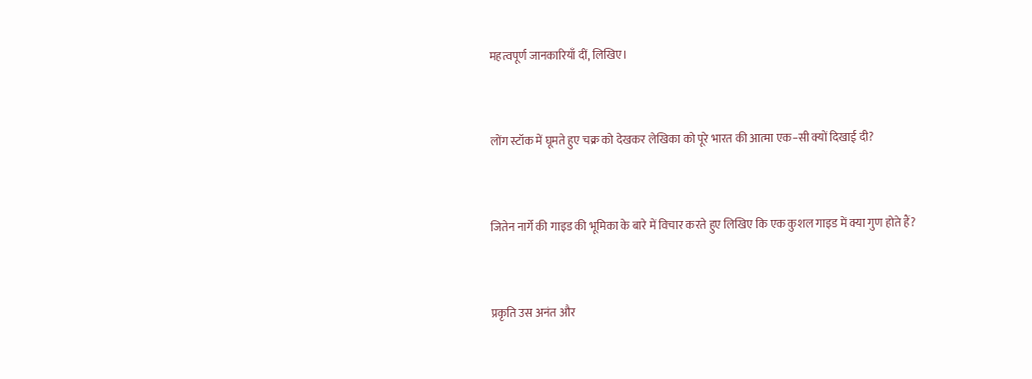महत्वपूर्ण जानकारियाँ दीं, लिखिए।


लोंग स्टॉक में घूमते हुए चक्र को देखकर लेखिका को पूरे भारत की आत्मा एक−सी क्यों दिखाई दी?


जितेन नार्गे की गाइड की भूमिका के बारे में विचार करते हुए लिखिए कि एक कुशल गाइड में क्या गुण होते हैं?


प्रकृति उस अनंत और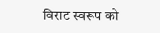विराट स्वरूप को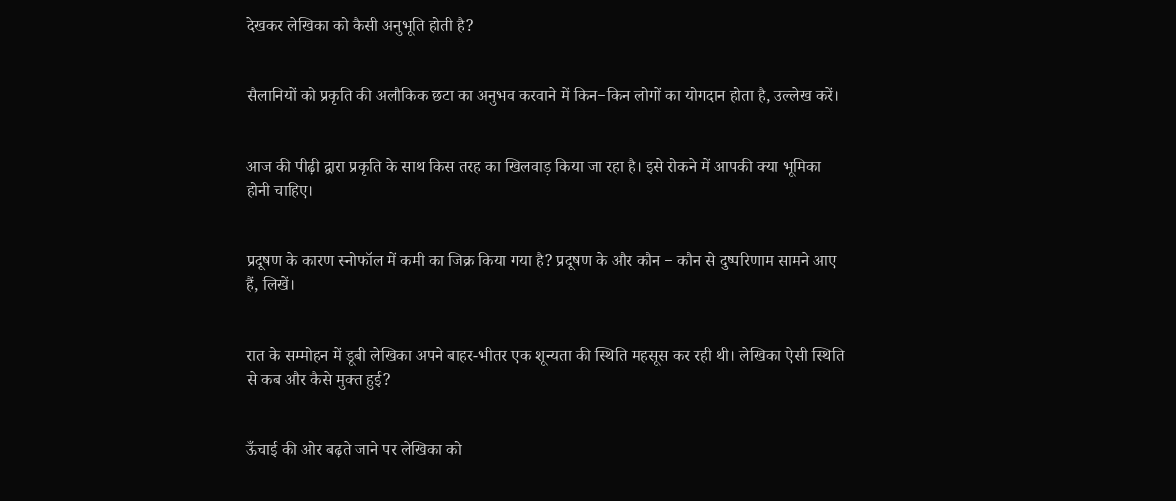देखकर लेखिका को कैसी अनुभूति होती है?


सैलानियों को प्रकृति की अलौकिक छटा का अनुभव करवाने में किन−किन लोगों का योगदान होता है, उल्लेख करें।


आज की पीढ़ी द्वारा प्रकृति के साथ किस तरह का खिलवाड़ किया जा रहा है। इसे रोकने में आपकी क्या भूमिका होनी चाहिए।


प्रदूषण के कारण स्नोफॉल में कमी का जिक्र किया गया है? प्रदूषण के और कौन − कौन से दुष्परिणाम सामने आए हैं, लिखें।


रात के सम्मोहन में डूबी लेखिका अपने बाहर-भीतर एक शून्यता की स्थिति महसूस कर रही थी। लेखिका ऐसी स्थिति से कब और कैसे मुक्त हुई?


ऊँचाई की ओर बढ़ते जाने पर लेखिका को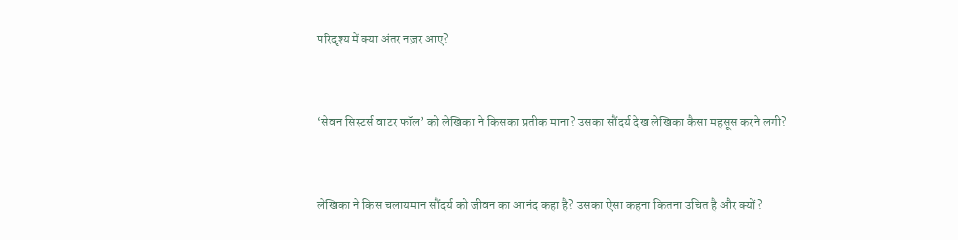परिदृश्य में क्या अंतर नज़र आए?


‘सेवन सिस्टर्स वाटर फॉल’ को लेखिका ने किसका प्रतीक माना? उसका सौंदर्य देख लेखिका कैसा महसूस करने लगी?


लेखिका ने किस चलायमान सौंदर्य को जीवन का आनंद कहा है? उसका ऐसा कहना कितना उचित है और क्यों?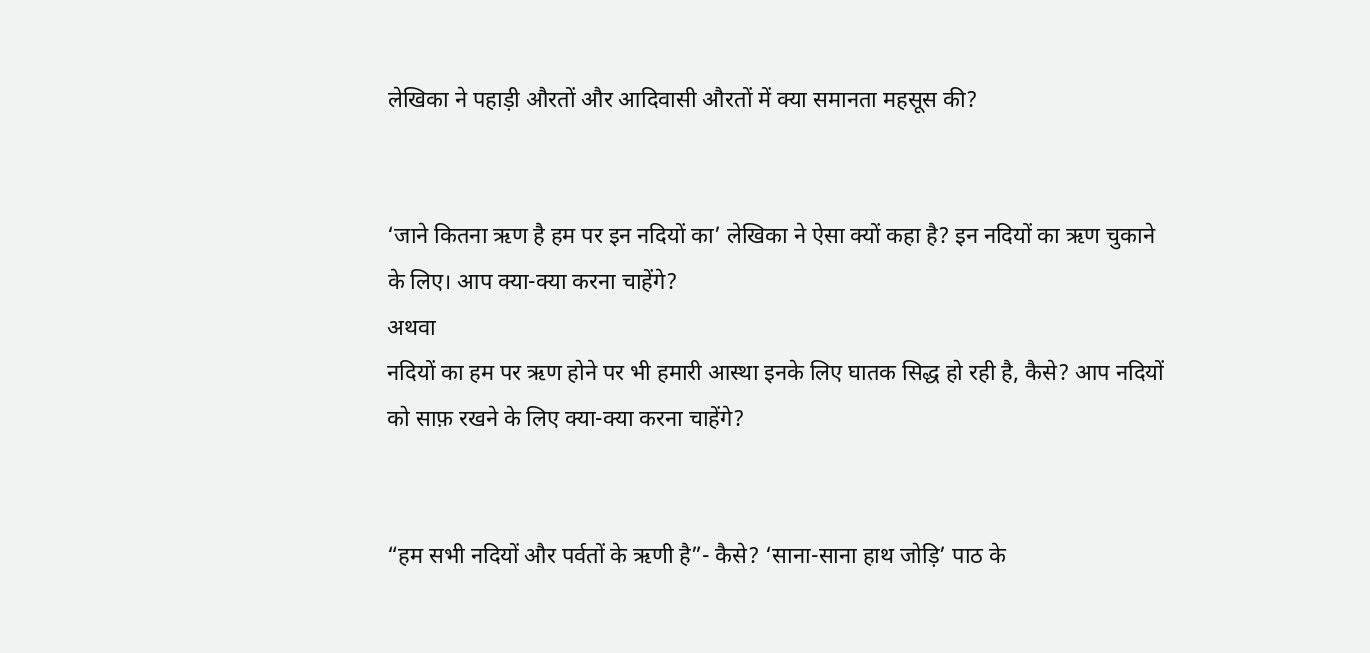लेखिका ने पहाड़ी औरतों और आदिवासी औरतों में क्या समानता महसूस की?


‘जाने कितना ऋण है हम पर इन नदियों का’ लेखिका ने ऐसा क्यों कहा है? इन नदियों का ऋण चुकाने के लिए। आप क्या-क्या करना चाहेंगे?
अथवा
नदियों का हम पर ऋण होने पर भी हमारी आस्था इनके लिए घातक सिद्ध हो रही है, कैसे? आप नदियों को साफ़ रखने के लिए क्या-क्या करना चाहेंगे?


“हम सभी नदियों और पर्वतों के ऋणी है”- कैसे? ‘साना-साना हाथ जोड़ि’ पाठ के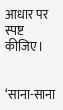आधार पर स्पष्ट कीजिए।


‘साना-साना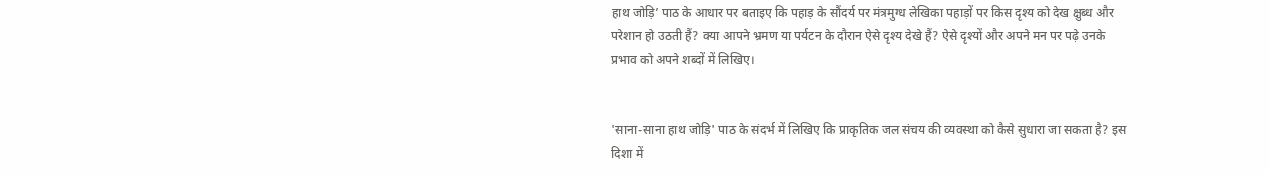हाथ जोड़ि’ पाठ के आधार पर बताइए कि पहाड़ के सौंदर्य पर मंत्रमुग्ध लेखिका पहाड़ों पर किस दृश्य को देख क्षुब्ध और परेशान हो उठती हैं? क्या आपने भ्रमण या पर्यटन के दौरान ऐसे दृश्य देखे हैं? ऐसे दृश्यों और अपने मन पर पढ़े उनके प्रभाव को अपने शब्दों में लिखिए।


'साना-साना हाथ जोड़ि' पाठ के संदर्भ में लिखिए कि प्राकृतिक जल संचय की व्यवस्था को कैसे सुधारा जा सकता है? इस दिशा में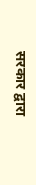सरकार द्वारा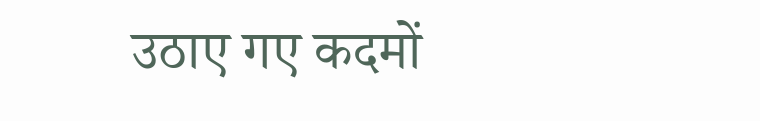उठाए गए कदमों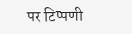पर टिप्पणी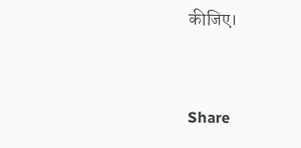कीजिए।


Share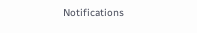Notifications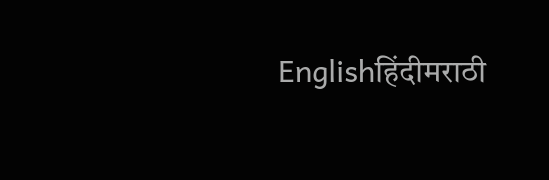Englishहिंदीमराठी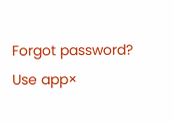Forgot password?
Use app×